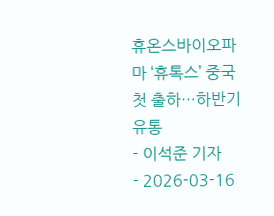휴온스바이오파마 ‘휴톡스’ 중국 첫 출하…하반기 유통
- 이석준 기자
- 2026-03-16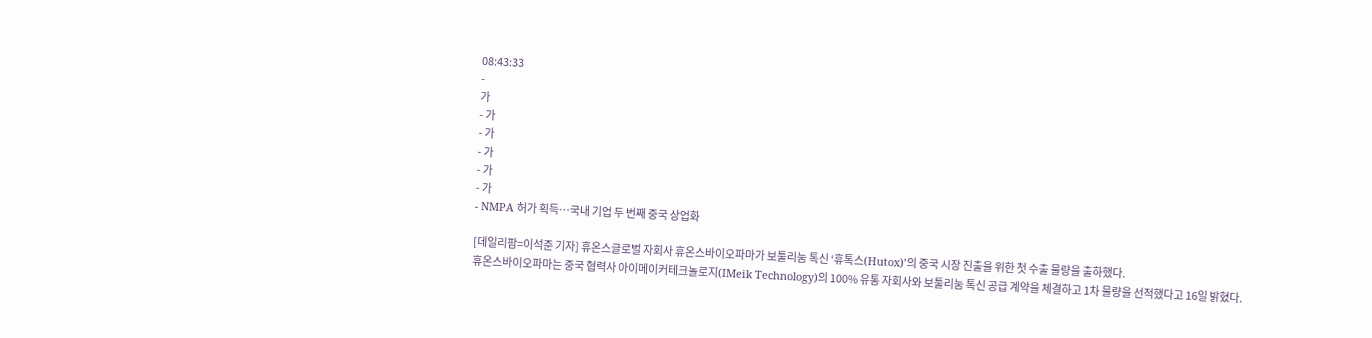08:43:33
-
가
- 가
- 가
- 가
- 가
- 가
- NMPA 허가 획득…국내 기업 두 번째 중국 상업화

[데일리팜=이석준 기자] 휴온스글로벌 자회사 휴온스바이오파마가 보툴리눔 톡신 ‘휴톡스(Hutox)’의 중국 시장 진출을 위한 첫 수출 물량을 출하했다.
휴온스바이오파마는 중국 협력사 아이메이커테크놀로지(IMeik Technology)의 100% 유통 자회사와 보툴리눔 톡신 공급 계약을 체결하고 1차 물량을 선적했다고 16일 밝혔다.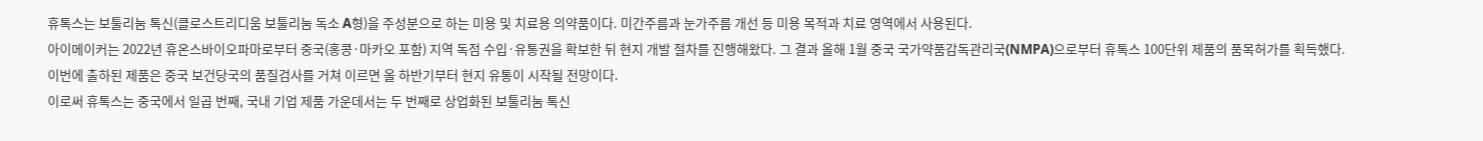휴톡스는 보툴리눔 톡신(클로스트리디움 보툴리눔 독소 A형)을 주성분으로 하는 미용 및 치료용 의약품이다. 미간주름과 눈가주름 개선 등 미용 목적과 치료 영역에서 사용된다.
아이메이커는 2022년 휴온스바이오파마로부터 중국(홍콩·마카오 포함) 지역 독점 수입·유통권을 확보한 뒤 현지 개발 절차를 진행해왔다. 그 결과 올해 1월 중국 국가약품감독관리국(NMPA)으로부터 휴톡스 100단위 제품의 품목허가를 획득했다.
이번에 출하된 제품은 중국 보건당국의 품질검사를 거쳐 이르면 올 하반기부터 현지 유통이 시작될 전망이다.
이로써 휴톡스는 중국에서 일곱 번째, 국내 기업 제품 가운데서는 두 번째로 상업화된 보툴리눔 톡신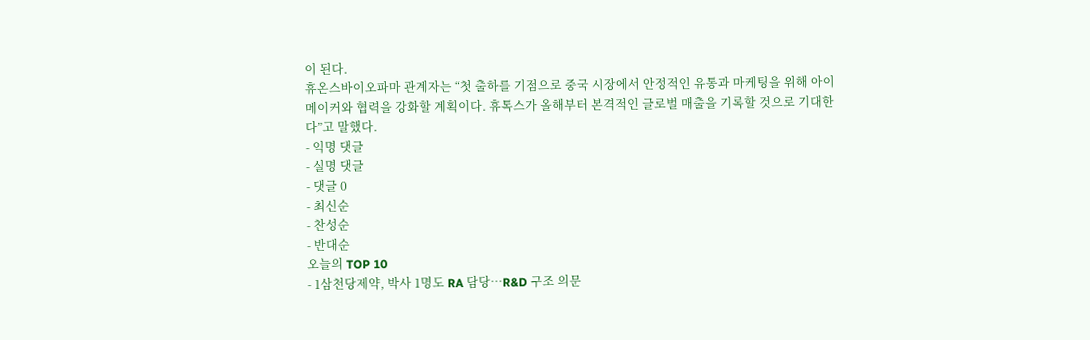이 된다.
휴온스바이오파마 관계자는 “첫 출하를 기점으로 중국 시장에서 안정적인 유통과 마케팅을 위해 아이메이커와 협력을 강화할 계획이다. 휴톡스가 올해부터 본격적인 글로벌 매출을 기록할 것으로 기대한다”고 말했다.
- 익명 댓글
- 실명 댓글
- 댓글 0
- 최신순
- 찬성순
- 반대순
오늘의 TOP 10
- 1삼천당제약, 박사 1명도 RA 담당…R&D 구조 의문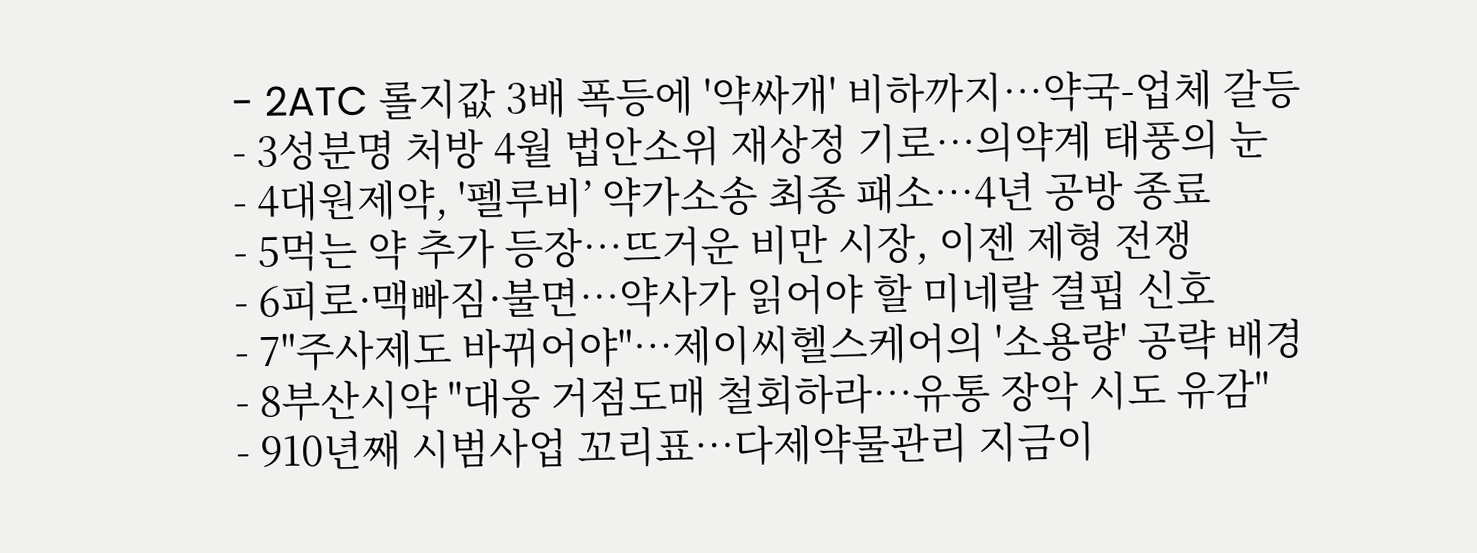- 2ATC 롤지값 3배 폭등에 '약싸개' 비하까지…약국-업체 갈등
- 3성분명 처방 4월 법안소위 재상정 기로…의약계 태풍의 눈
- 4대원제약, '펠루비’ 약가소송 최종 패소…4년 공방 종료
- 5먹는 약 추가 등장…뜨거운 비만 시장, 이젠 제형 전쟁
- 6피로·맥빠짐·불면…약사가 읽어야 할 미네랄 결핍 신호
- 7"주사제도 바뀌어야"…제이씨헬스케어의 '소용량' 공략 배경
- 8부산시약 "대웅 거점도매 철회하라…유통 장악 시도 유감"
- 910년째 시범사업 꼬리표…다제약물관리 지금이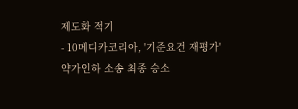제도화 적기
- 10메디카코리아, '기준요건 재평가' 약가인하 소송 최종 승소